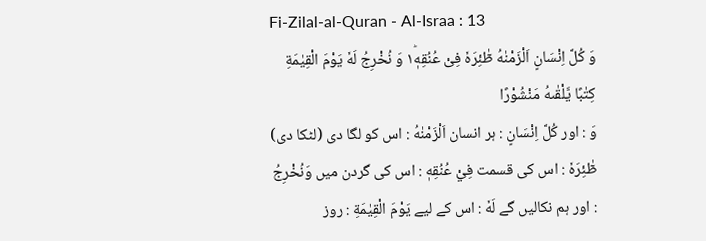Fi-Zilal-al-Quran - Al-Israa : 13
وَ كُلَّ اِنْسَانٍ اَلْزَمْنٰهُ طٰٓئِرَهٗ فِیْ عُنُقِهٖ١ؕ وَ نُخْرِجُ لَهٗ یَوْمَ الْقِیٰمَةِ كِتٰبًا یَّلْقٰىهُ مَنْشُوْرًا
وَ : اور كُلَّ اِنْسَانٍ : ہر انسان اَلْزَمْنٰهُ : اس کو لگا دی (لٹکا دی) طٰٓئِرَهٗ : اس کی قسمت فِيْ عُنُقِهٖ : اس کی گردن میں وَنُخْرِجُ : اور ہم نکالیں گے لَهٗ : اس کے لیے يَوْمَ الْقِيٰمَةِ : روز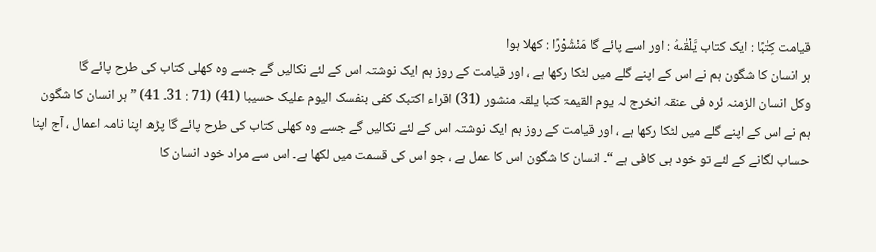قیامت كِتٰبًا : ایک کتاب يَّلْقٰىهُ : اور اسے پائے گا مَنْشُوْرًا : کھلا ہوا
ہر انسان کا شگون ہم نے اس کے اپنے گلے میں لٹکا رکھا ہے ، اور قیامت کے روز ہم ایک نوشتہ اس کے لئے نکالیں گے جسے وہ کھلی کتاب کی طرح پائے گا
وکل انسان الزمنہ ئرہ فی عنقہ انخرج لہ یوم القیمۃ کتبا یلقہ منشور (31) اقراء اکتبک کفی بنفسک الیوم علیک حسیبا (41) (71 : 31۔ 41) ” ہر انسان کا شگون ہم نے اس کے اپنے گلے میں لٹکا رکھا ہے ، اور قیامت کے روز ہم ایک نوشتہ اس کے لئے نکالیں گے جسے وہ کھلی کتاب کی طرح پائے گا پڑھ اپنا نامہ اعمال ، آج اپنا حساب لگانے کے لئے تو خود ہی کافی ہے “۔ انسان کا شگون اس کا عمل ہے ، جو اس کی قسمت میں لکھا ہے۔ اس سے مراد خود انسان کا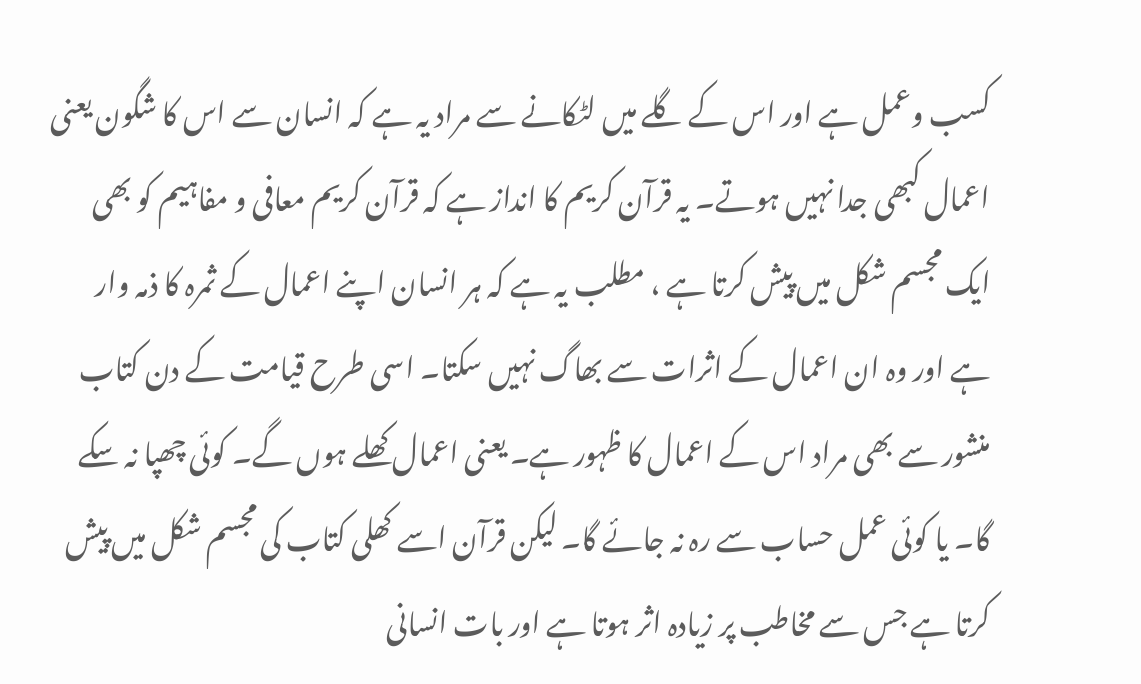کسب وعمل ہے اور اس کے گلے میں لٹکانے سے مراد یہ ہے کہ انسان سے اس کا شگون یعنی اعمال کبھی جدا نہیں ہوتے۔ یہ قرآن کریم کا انداز ہے کہ قرآن کریم معافی و مفاہیم کو بھی ایک مجسم شکل میں پیش کرتا ہے ، مطلب یہ ہے کہ ہر انسان اپنے اعمال کے ثمرہ کا ذمہ وار ہے اور وہ ان اعمال کے اثرات سے بھاگ نہیں سکتا۔ اسی طرح قیامت کے دن کتاب منشور سے بھی مراد اس کے اعمال کا ظہور ہے۔ یعنی اعمال کھلے ہوں گے۔ کوئی چھپا نہ سکے گا۔ یا کوئی عمل حساب سے رہ نہ جائے گا۔ لیکن قرآن اسے کھلی کتاب کی مجسم شکل میں پیش کرتا ہے جس سے مخاطب پر زیادہ اثر ہوتا ہے اور بات انسانی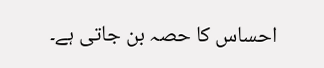احساس کا حصہ بن جاتی ہے۔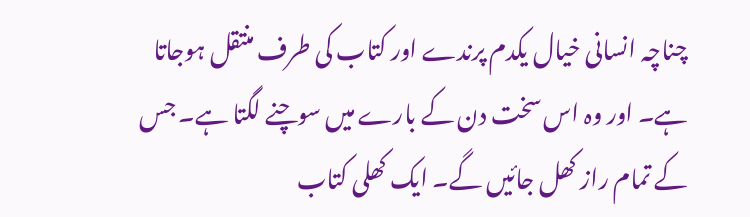چناچہ انسانی خیال یکدم پرندے اور کتاب کی طرف منتقل ہوجاتا ہے۔ اور وہ اس سخت دن کے بارے میں سوچنے لگتا ہے۔ جس کے تمام راز کھل جائیں گے۔ ایک کھلی کتاب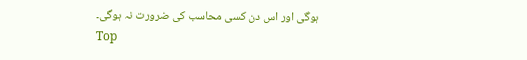ہوگی اور اس دن کسی محاسب کی ضرورت نہ ہوگی۔
Top